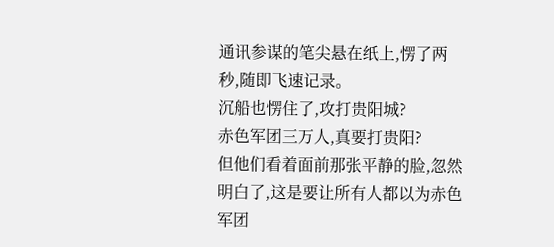通讯参谋的笔尖悬在纸上,愣了两秒,随即飞速记录。
沉船也愣住了,攻打贵阳城?
赤色军团三万人,真要打贵阳?
但他们看着面前那张平静的脸,忽然明白了,这是要让所有人都以为赤色军团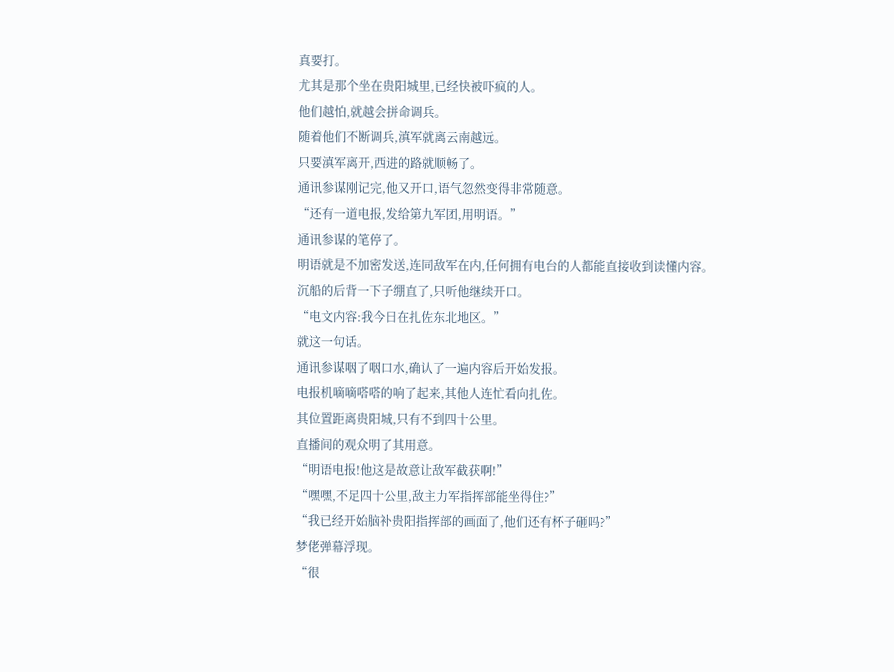真要打。
尤其是那个坐在贵阳城里,已经快被吓疯的人。
他们越怕,就越会拼命调兵。
随着他们不断调兵,滇军就离云南越远。
只要滇军离开,西进的路就顺畅了。
通讯参谋刚记完,他又开口,语气忽然变得非常随意。
“还有一道电报,发给第九军团,用明语。”
通讯参谋的笔停了。
明语就是不加密发送,连同敌军在内,任何拥有电台的人都能直接收到读懂内容。
沉船的后背一下子绷直了,只听他继续开口。
“电文内容:我今日在扎佐东北地区。”
就这一句话。
通讯参谋咽了咽口水,确认了一遍内容后开始发报。
电报机嘀嘀嗒嗒的响了起来,其他人连忙看向扎佐。
其位置距离贵阳城,只有不到四十公里。
直播间的观众明了其用意。
“明语电报!他这是故意让敌军截获啊!”
“嘿嘿,不足四十公里,敌主力军指挥部能坐得住?”
“我已经开始脑补贵阳指挥部的画面了,他们还有杯子砸吗?”
梦佬弹幕浮现。
“很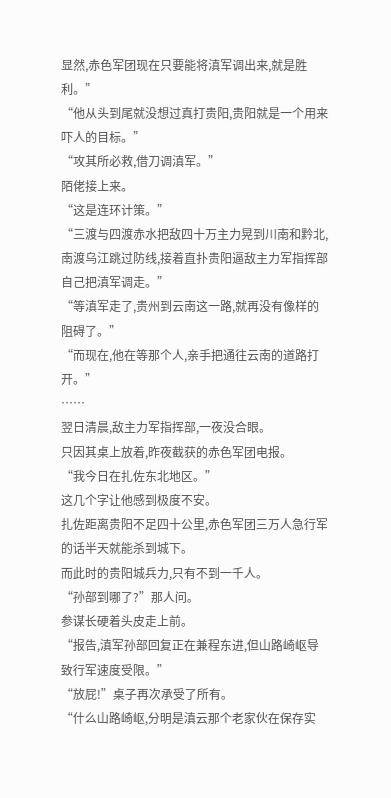显然,赤色军团现在只要能将滇军调出来,就是胜利。”
“他从头到尾就没想过真打贵阳,贵阳就是一个用来吓人的目标。”
“攻其所必救,借刀调滇军。”
陌佬接上来。
“这是连环计策。”
“三渡与四渡赤水把敌四十万主力晃到川南和黔北,南渡乌江跳过防线,接着直扑贵阳逼敌主力军指挥部自己把滇军调走。”
“等滇军走了,贵州到云南这一路,就再没有像样的阻碍了。”
“而现在,他在等那个人,亲手把通往云南的道路打开。”
……
翌日清晨,敌主力军指挥部,一夜没合眼。
只因其桌上放着,昨夜截获的赤色军团电报。
“我今日在扎佐东北地区。”
这几个字让他感到极度不安。
扎佐距离贵阳不足四十公里,赤色军团三万人急行军的话半天就能杀到城下。
而此时的贵阳城兵力,只有不到一千人。
“孙部到哪了?”那人问。
参谋长硬着头皮走上前。
“报告,滇军孙部回复正在兼程东进,但山路崎岖导致行军速度受限。”
“放屁!”桌子再次承受了所有。
“什么山路崎岖,分明是滇云那个老家伙在保存实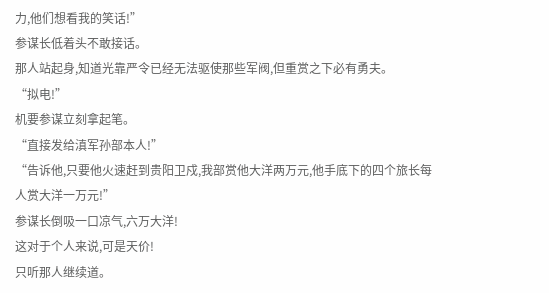力,他们想看我的笑话!”
参谋长低着头不敢接话。
那人站起身,知道光靠严令已经无法驱使那些军阀,但重赏之下必有勇夫。
“拟电!”
机要参谋立刻拿起笔。
“直接发给滇军孙部本人!”
“告诉他,只要他火速赶到贵阳卫戍,我部赏他大洋两万元,他手底下的四个旅长每人赏大洋一万元!”
参谋长倒吸一口凉气,六万大洋!
这对于个人来说,可是天价!
只听那人继续道。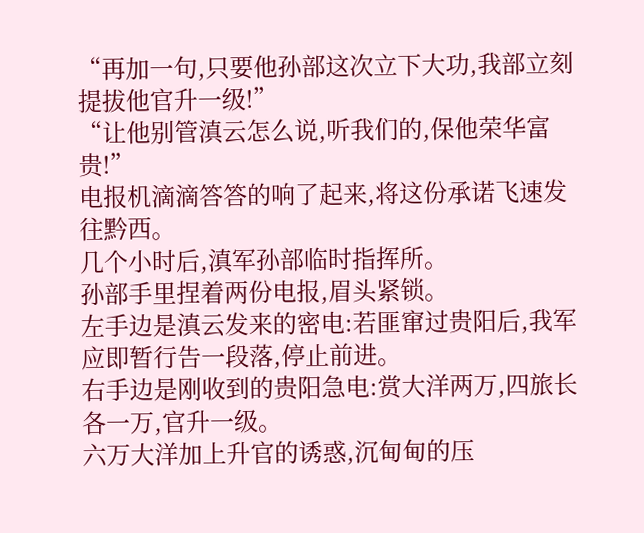“再加一句,只要他孙部这次立下大功,我部立刻提拔他官升一级!”
“让他别管滇云怎么说,听我们的,保他荣华富贵!”
电报机滴滴答答的响了起来,将这份承诺飞速发往黔西。
几个小时后,滇军孙部临时指挥所。
孙部手里捏着两份电报,眉头紧锁。
左手边是滇云发来的密电:若匪窜过贵阳后,我军应即暂行告一段落,停止前进。
右手边是刚收到的贵阳急电:赏大洋两万,四旅长各一万,官升一级。
六万大洋加上升官的诱惑,沉甸甸的压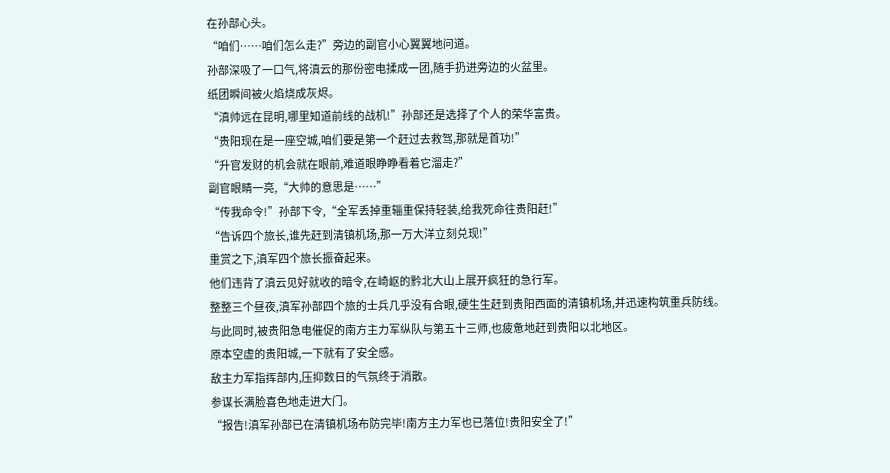在孙部心头。
“咱们……咱们怎么走?”旁边的副官小心翼翼地问道。
孙部深吸了一口气,将滇云的那份密电揉成一团,随手扔进旁边的火盆里。
纸团瞬间被火焰烧成灰烬。
“滇帅远在昆明,哪里知道前线的战机!”孙部还是选择了个人的荣华富贵。
“贵阳现在是一座空城,咱们要是第一个赶过去救驾,那就是首功!”
“升官发财的机会就在眼前,难道眼睁睁看着它溜走?”
副官眼睛一亮,“大帅的意思是……”
“传我命令!”孙部下令,“全军丢掉重辎重保持轻装,给我死命往贵阳赶!”
“告诉四个旅长,谁先赶到清镇机场,那一万大洋立刻兑现!”
重赏之下,滇军四个旅长振奋起来。
他们违背了滇云见好就收的暗令,在崎岖的黔北大山上展开疯狂的急行军。
整整三个昼夜,滇军孙部四个旅的士兵几乎没有合眼,硬生生赶到贵阳西面的清镇机场,并迅速构筑重兵防线。
与此同时,被贵阳急电催促的南方主力军纵队与第五十三师,也疲惫地赶到贵阳以北地区。
原本空虚的贵阳城,一下就有了安全感。
敌主力军指挥部内,压抑数日的气氛终于消散。
参谋长满脸喜色地走进大门。
“报告!滇军孙部已在清镇机场布防完毕!南方主力军也已落位!贵阳安全了!”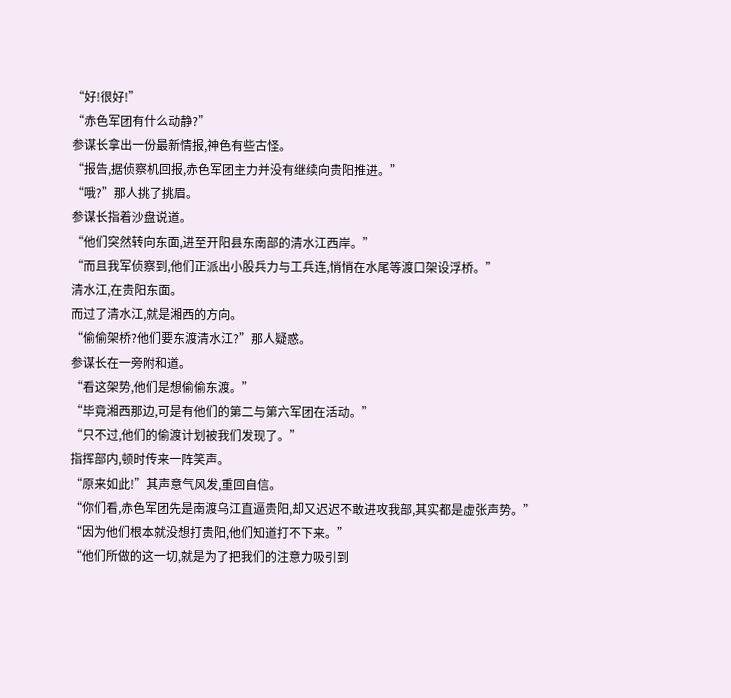“好!很好!”
“赤色军团有什么动静?”
参谋长拿出一份最新情报,神色有些古怪。
“报告,据侦察机回报,赤色军团主力并没有继续向贵阳推进。”
“哦?”那人挑了挑眉。
参谋长指着沙盘说道。
“他们突然转向东面,进至开阳县东南部的清水江西岸。”
“而且我军侦察到,他们正派出小股兵力与工兵连,悄悄在水尾等渡口架设浮桥。”
清水江,在贵阳东面。
而过了清水江,就是湘西的方向。
“偷偷架桥?他们要东渡清水江?”那人疑惑。
参谋长在一旁附和道。
“看这架势,他们是想偷偷东渡。”
“毕竟湘西那边,可是有他们的第二与第六军团在活动。”
“只不过,他们的偷渡计划被我们发现了。”
指挥部内,顿时传来一阵笑声。
“原来如此!”其声意气风发,重回自信。
“你们看,赤色军团先是南渡乌江直逼贵阳,却又迟迟不敢进攻我部,其实都是虚张声势。”
“因为他们根本就没想打贵阳,他们知道打不下来。”
“他们所做的这一切,就是为了把我们的注意力吸引到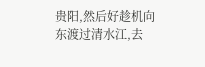贵阳,然后好趁机向东渡过清水江,去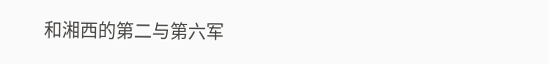和湘西的第二与第六军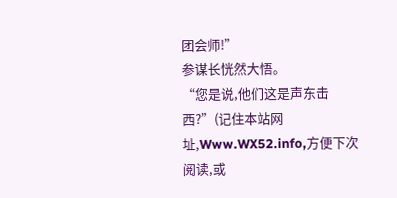团会师!”
参谋长恍然大悟。
“您是说,他们这是声东击西?”(记住本站网址,Www.WX52.info,方便下次阅读,或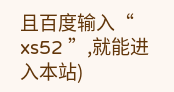且百度输入“ xs52 ”,就能进入本站)